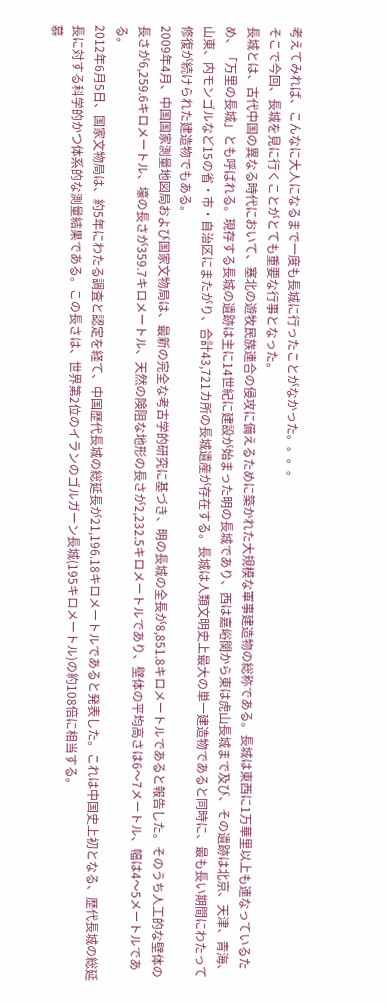考えてみれば、こんなに大人になるまで一度も長城に行ったことがなかった。。。。
そこで今回、長城を見に行くことがとても重要な行事となった。
長城とは、古代中国の異なる時代において、塞北の遊牧民族連合の侵攻に備えるために築かれた大規模な軍事建造物の総称である。長城は東西に1万華里以上も連なっているため、「万里の長城」とも呼ばれる。現存する長城の遺跡は主に14世紀に建設が始まった明の長城であり、西は嘉峪関から東は虎山長城まで及び、その遺跡は北京、天津、青海、山東、内モンゴルなど15の省・市・自治区にまたがり、合計43,721カ所の長城遺産が存在する。長城は人類文明史上最大の単一建造物であると同時に、最も長い期間にわたって修復が続けられた建造物でもある。
2009年4月、中国国家測量地図局および国家文物局は、最新の完全な考古学的研究に基づき、明の長城の全長が8,851.8キロメートルであると報告した。そのうち人工的な壁体の長さが6,259.6キロメートル、壕の長さが359.7キロメートル、天然の険阻な地形の長さが2,232.5キロメートルであり、壁体の平均高さは6〜7メートル、幅は4〜5メートルである。
2012年6月5日、国家文物局は、約5年にわたる調査と認定を経て、中国歴代長城の総延長が21,196.18キロメートルであると発表した。これは中国史上初となる、歴代長城の総延長に対する科学的かつ体系的な測量結果である。この長さは、世界第2位のイランのゴルガーン長城(195キロメートル)の約108倍に相当する。
慕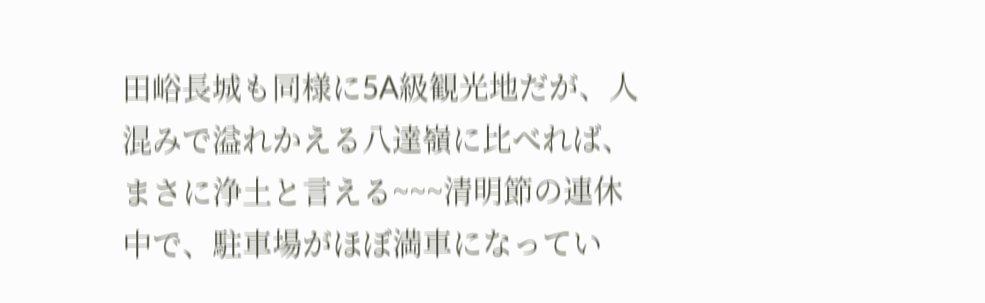田峪長城も同様に5A級観光地だが、人混みで溢れかえる八達嶺に比べれば、まさに浄土と言える~~~清明節の連休中で、駐車場がほぼ満車になってい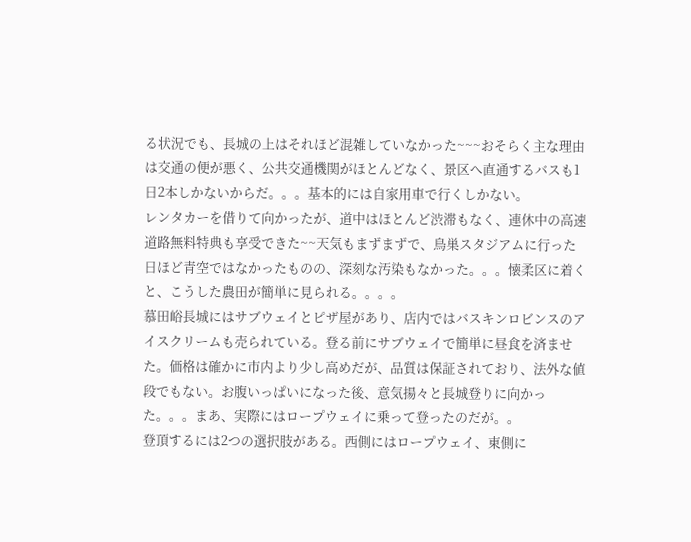る状況でも、長城の上はそれほど混雑していなかった~~~おそらく主な理由は交通の便が悪く、公共交通機関がほとんどなく、景区へ直通するバスも1日2本しかないからだ。。。基本的には自家用車で行くしかない。
レンタカーを借りて向かったが、道中はほとんど渋滞もなく、連休中の高速道路無料特典も享受できた~~天気もまずまずで、鳥巣スタジアムに行った日ほど青空ではなかったものの、深刻な汚染もなかった。。。懐柔区に着くと、こうした農田が簡単に見られる。。。。
慕田峪長城にはサブウェイとピザ屋があり、店内ではバスキンロビンスのアイスクリームも売られている。登る前にサブウェイで簡単に昼食を済ませた。価格は確かに市内より少し高めだが、品質は保証されており、法外な値段でもない。お腹いっぱいになった後、意気揚々と長城登りに向かった。。。まあ、実際にはロープウェイに乗って登ったのだが。。
登頂するには2つの選択肢がある。西側にはロープウェイ、東側に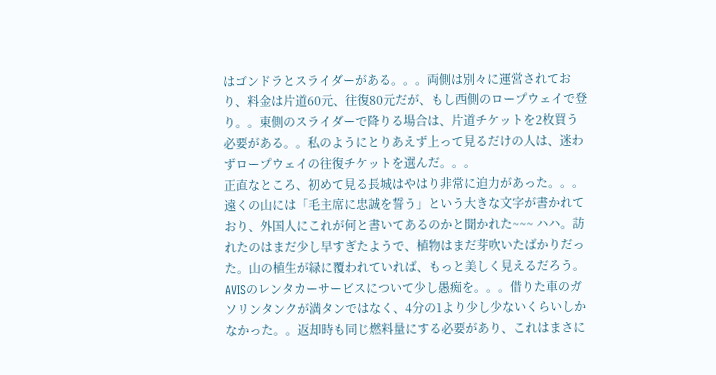はゴンドラとスライダーがある。。。両側は別々に運営されており、料金は片道60元、往復80元だが、もし西側のロープウェイで登り。。東側のスライダーで降りる場合は、片道チケットを2枚買う必要がある。。私のようにとりあえず上って見るだけの人は、迷わずロープウェイの往復チケットを選んだ。。。
正直なところ、初めて見る長城はやはり非常に迫力があった。。。
遠くの山には「毛主席に忠誠を誓う」という大きな文字が書かれており、外国人にこれが何と書いてあるのかと聞かれた~~~ ハハ。訪れたのはまだ少し早すぎたようで、植物はまだ芽吹いたばかりだった。山の植生が緑に覆われていれば、もっと美しく見えるだろう。
AVISのレンタカーサービスについて少し愚痴を。。。借りた車のガソリンタンクが満タンではなく、4分の1より少し少ないくらいしかなかった。。返却時も同じ燃料量にする必要があり、これはまさに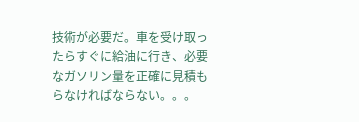技術が必要だ。車を受け取ったらすぐに給油に行き、必要なガソリン量を正確に見積もらなければならない。。。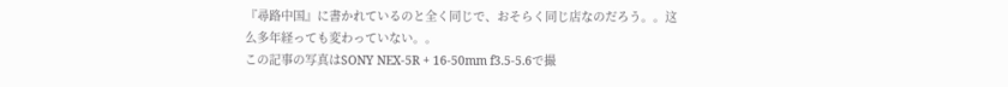『尋路中国』に書かれているのと全く同じで、おそらく同じ店なのだろう。。这么多年経っても変わっていない。。
この記事の写真はSONY NEX-5R + 16-50mm f3.5-5.6で撮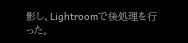影し、Lightroomで後処理を行った。